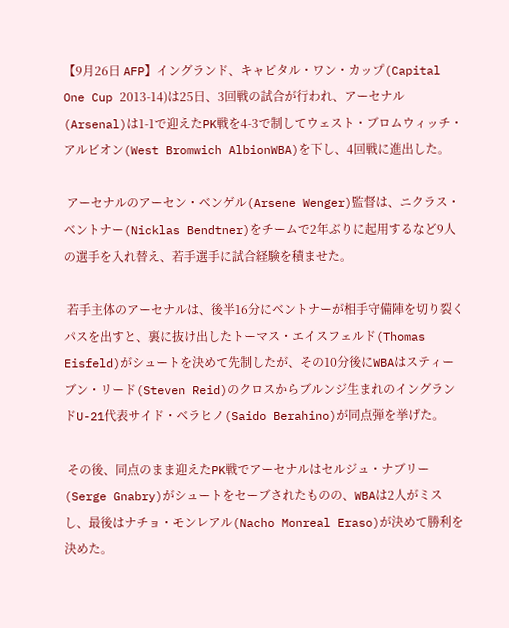【9月26日 AFP】イングランド、キャピタル・ワン・カップ(Capital One Cup 2013-14)は25日、3回戦の試合が行われ、アーセナル(Arsenal)は1-1で迎えたPK戦を4-3で制してウェスト・ブロムウィッチ・アルビオン(West Bromwich AlbionWBA)を下し、4回戦に進出した。

 アーセナルのアーセン・ベンゲル(Arsene Wenger)監督は、ニクラス・ベントナー(Nicklas Bendtner)をチームで2年ぶりに起用するなど9人の選手を入れ替え、若手選手に試合経験を積ませた。

 若手主体のアーセナルは、後半16分にベントナーが相手守備陣を切り裂くパスを出すと、裏に抜け出したトーマス・エイスフェルド(Thomas Eisfeld)がシュートを決めて先制したが、その10分後にWBAはスティーブン・リード(Steven Reid)のクロスからブルンジ生まれのイングランドU-21代表サイド・ベラヒノ(Saido Berahino)が同点弾を挙げた。

 その後、同点のまま迎えたPK戦でアーセナルはセルジュ・ナブリー(Serge Gnabry)がシュートをセーブされたものの、WBAは2人がミスし、最後はナチョ・モンレアル(Nacho Monreal Eraso)が決めて勝利を決めた。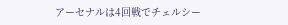アーセナルは4回戦でチェルシー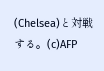(Chelsea)と対戦する。(c)AFP